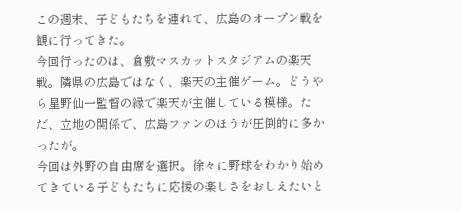この週末、子どもたちを連れて、広島のオープン戦を観に行ってきた。
今回行ったのは、倉敷マスカットスタジアムの楽天戦。隣県の広島ではなく、楽天の主催ゲーム。どうやら星野仙一監督の縁で楽天が主催している模様。ただ、立地の関係で、広島ファンのほうが圧倒的に多かったが。
今回は外野の自由席を選択。徐々に野球をわかり始めてきている子どもたちに応援の楽しさをおしえたいと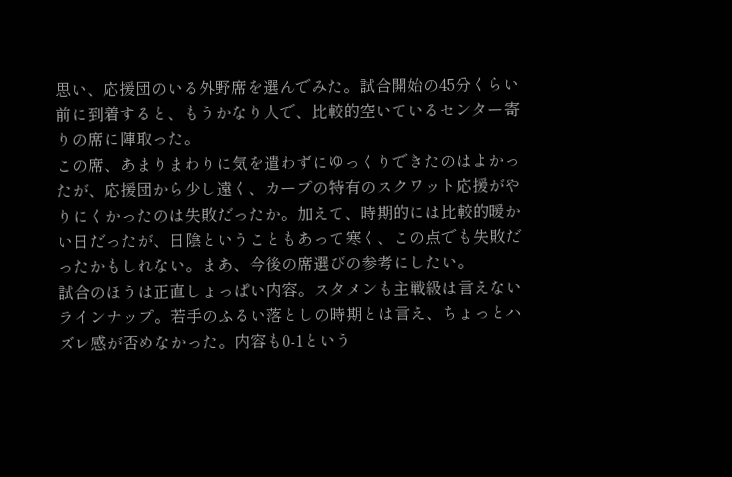思い、応援団のいる外野席を選んでみた。試合開始の45分くらい前に到着すると、もうかなり人で、比較的空いているセンター寄りの席に陣取った。
この席、あまりまわりに気を遣わずにゆっくりできたのはよかったが、応援団から少し遠く、カープの特有のスクワット応援がやりにくかったのは失敗だったか。加えて、時期的には比較的暖かい日だったが、日陰ということもあって寒く、この点でも失敗だったかもしれない。まあ、今後の席選びの参考にしたい。
試合のほうは正直しょっぱい内容。スタメンも主戦級は言えないラインナップ。若手のふるい落としの時期とは言え、ちょっとハズレ感が否めなかった。内容も0-1という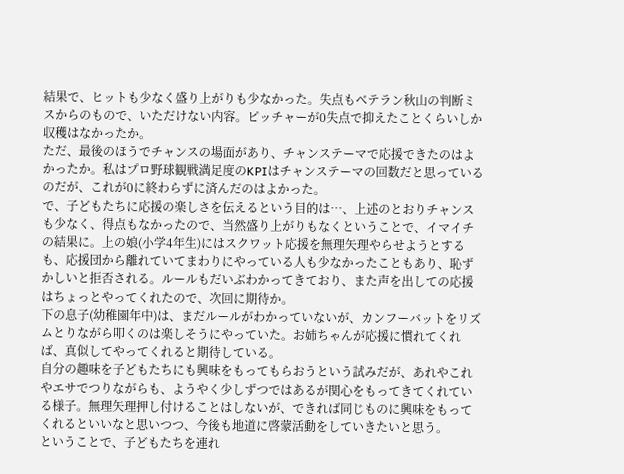結果で、ヒットも少なく盛り上がりも少なかった。失点もベテラン秋山の判断ミスからのもので、いただけない内容。ピッチャーが0失点で抑えたことくらいしか収穫はなかったか。
ただ、最後のほうでチャンスの場面があり、チャンステーマで応援できたのはよかったか。私はプロ野球観戦満足度のKPIはチャンステーマの回数だと思っているのだが、これが0に終わらずに済んだのはよかった。
で、子どもたちに応援の楽しさを伝えるという目的は…、上述のとおりチャンスも少なく、得点もなかったので、当然盛り上がりもなくということで、イマイチの結果に。上の娘(小学4年生)にはスクワット応援を無理矢理やらせようとするも、応援団から離れていてまわりにやっている人も少なかったこともあり、恥ずかしいと拒否される。ルールもだいぶわかってきており、また声を出しての応援はちょっとやってくれたので、次回に期待か。
下の息子(幼稚園年中)は、まだルールがわかっていないが、カンフーバットをリズムとりながら叩くのは楽しそうにやっていた。お姉ちゃんが応援に慣れてくれば、真似してやってくれると期待している。
自分の趣味を子どもたちにも興味をもってもらおうという試みだが、あれやこれやエサでつりながらも、ようやく少しずつではあるが関心をもってきてくれている様子。無理矢理押し付けることはしないが、できれば同じものに興味をもってくれるといいなと思いつつ、今後も地道に啓蒙活動をしていきたいと思う。
ということで、子どもたちを連れ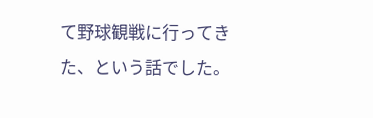て野球観戦に行ってきた、という話でした。